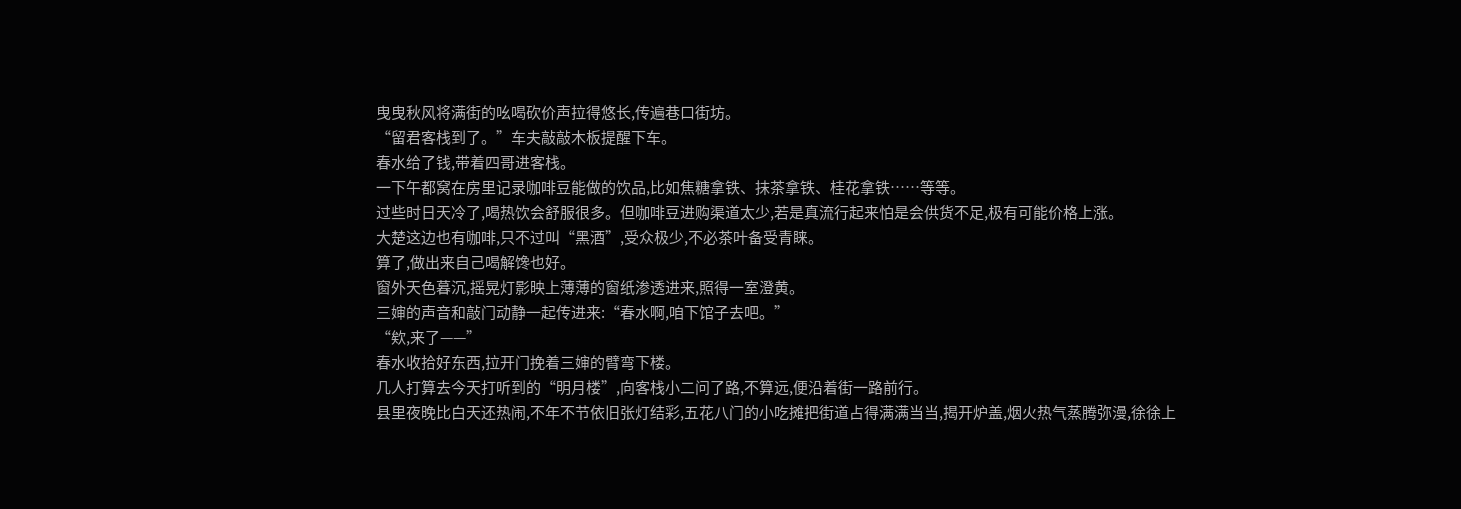曳曳秋风将满街的吆喝砍价声拉得悠长,传遍巷口街坊。
“留君客栈到了。”车夫敲敲木板提醒下车。
春水给了钱,带着四哥进客栈。
一下午都窝在房里记录咖啡豆能做的饮品,比如焦糖拿铁、抹茶拿铁、桂花拿铁……等等。
过些时日天冷了,喝热饮会舒服很多。但咖啡豆进购渠道太少,若是真流行起来怕是会供货不足,极有可能价格上涨。
大楚这边也有咖啡,只不过叫“黑酒”,受众极少,不必茶叶备受青睐。
算了,做出来自己喝解馋也好。
窗外天色暮沉,摇晃灯影映上薄薄的窗纸渗透进来,照得一室澄黄。
三婶的声音和敲门动静一起传进来:“春水啊,咱下馆子去吧。”
“欸,来了——”
春水收拾好东西,拉开门挽着三婶的臂弯下楼。
几人打算去今天打听到的“明月楼”,向客栈小二问了路,不算远,便沿着街一路前行。
县里夜晚比白天还热闹,不年不节依旧张灯结彩,五花八门的小吃摊把街道占得满满当当,揭开炉盖,烟火热气蒸腾弥漫,徐徐上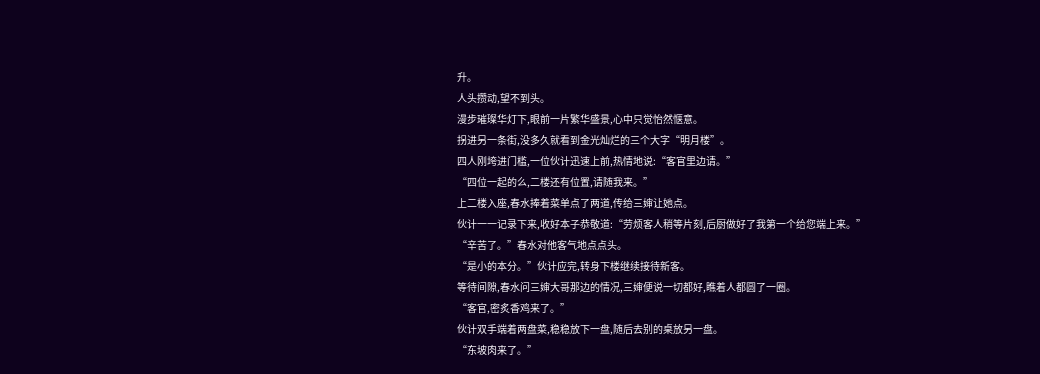升。
人头攒动,望不到头。
漫步璀璨华灯下,眼前一片繁华盛景,心中只觉怡然惬意。
拐进另一条街,没多久就看到金光灿烂的三个大字“明月楼”。
四人刚垮进门槛,一位伙计迅速上前,热情地说:“客官里边请。”
“四位一起的么,二楼还有位置,请随我来。”
上二楼入座,春水捧着菜单点了两道,传给三婶让她点。
伙计一一记录下来,收好本子恭敬道:“劳烦客人稍等片刻,后厨做好了我第一个给您端上来。”
“辛苦了。”春水对他客气地点点头。
“是小的本分。”伙计应完,转身下楼继续接待新客。
等待间隙,春水问三婶大哥那边的情况,三婶便说一切都好,瞧着人都圆了一圈。
“客官,密炙香鸡来了。”
伙计双手端着两盘菜,稳稳放下一盘,随后去别的桌放另一盘。
“东坡肉来了。”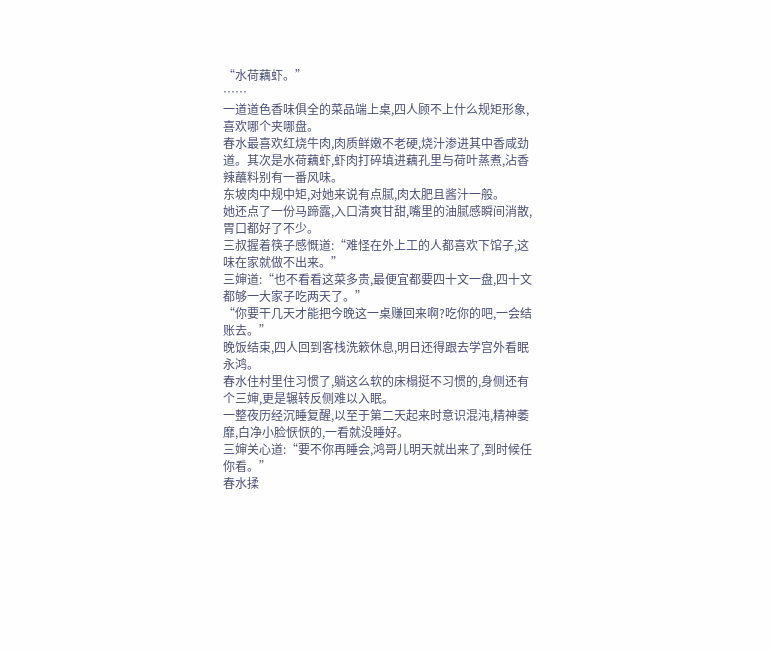“水荷藕虾。”
……
一道道色香味俱全的菜品端上桌,四人顾不上什么规矩形象,喜欢哪个夹哪盘。
春水最喜欢红烧牛肉,肉质鲜嫩不老硬,烧汁渗进其中香咸劲道。其次是水荷藕虾,虾肉打碎填进藕孔里与荷叶蒸煮,沾香辣蘸料别有一番风味。
东坡肉中规中矩,对她来说有点腻,肉太肥且酱汁一般。
她还点了一份马蹄露,入口清爽甘甜,嘴里的油腻感瞬间消散,胃口都好了不少。
三叔握着筷子感慨道:“难怪在外上工的人都喜欢下馆子,这味在家就做不出来。”
三婶道:“也不看看这菜多贵,最便宜都要四十文一盘,四十文都够一大家子吃两天了。”
“你要干几天才能把今晚这一桌赚回来啊?吃你的吧,一会结账去。”
晚饭结束,四人回到客栈洗簌休息,明日还得跟去学宫外看眠永鸿。
春水住村里住习惯了,躺这么软的床榻挺不习惯的,身侧还有个三婶,更是辗转反侧难以入眠。
一整夜历经沉睡复醒,以至于第二天起来时意识混沌,精神萎靡,白净小脸恹恹的,一看就没睡好。
三婶关心道:“要不你再睡会,鸿哥儿明天就出来了,到时候任你看。”
春水揉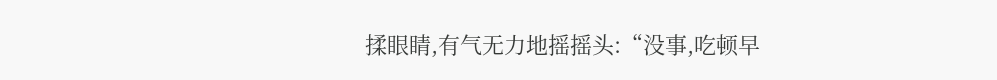揉眼睛,有气无力地摇摇头:“没事,吃顿早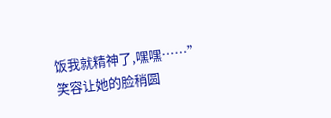饭我就精神了,嘿嘿……”
笑容让她的脸稍圆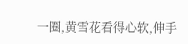一圈,黄雪花看得心软,伸手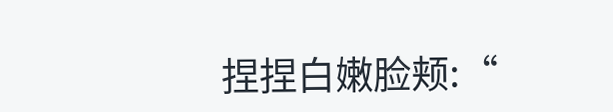捏捏白嫩脸颊:“